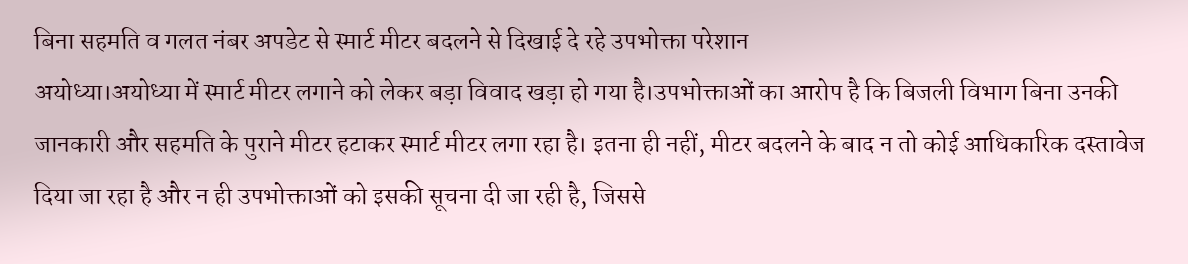बिना सहमति व गलत नंबर अपडेट से स्मार्ट मीटर बदलने से दिखाई दे रहे उपभोक्ता परेशान
अयोध्या।अयोध्या में स्मार्ट मीटर लगाने को लेकर बड़ा विवाद खड़ा हो गया है।उपभोक्ताओं का आरोप है कि बिजली विभाग बिना उनकी जानकारी और सहमति के पुराने मीटर हटाकर स्मार्ट मीटर लगा रहा है। इतना ही नहीं, मीटर बदलने के बाद न तो कोई आधिकारिक दस्तावेज दिया जा रहा है और न ही उपभोक्ताओं को इसकी सूचना दी जा रही है, जिससे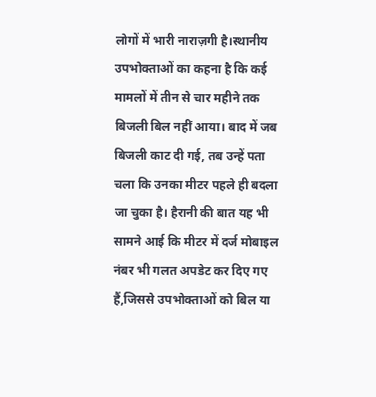लोगों में भारी नाराज़गी है।स्थानीय उपभोक्ताओं का कहना है कि कई मामलों में तीन से चार महीने तक बिजली बिल नहीं आया। बाद में जब बिजली काट दी गई, तब उन्हें पता चला कि उनका मीटर पहले ही बदला जा चुका है। हैरानी की बात यह भी सामने आई कि मीटर में दर्ज मोबाइल नंबर भी गलत अपडेट कर दिए गए हैं,जिससे उपभोक्ताओं को बिल या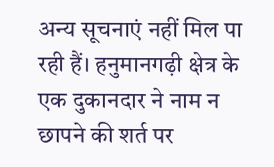अन्य सूचनाएं नहीं मिल पा रही हैं। हनुमानगढ़ी क्षेत्र के एक दुकानदार ने नाम न छापने की शर्त पर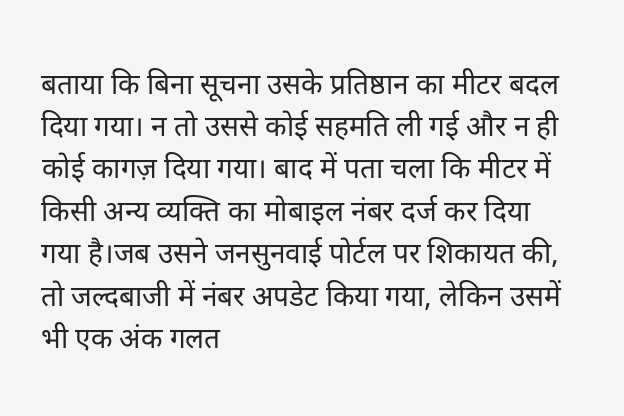बताया कि बिना सूचना उसके प्रतिष्ठान का मीटर बदल दिया गया। न तो उससे कोई सहमति ली गई और न ही कोई कागज़ दिया गया। बाद में पता चला कि मीटर में किसी अन्य व्यक्ति का मोबाइल नंबर दर्ज कर दिया गया है।जब उसने जनसुनवाई पोर्टल पर शिकायत की, तो जल्दबाजी में नंबर अपडेट किया गया, लेकिन उसमें भी एक अंक गलत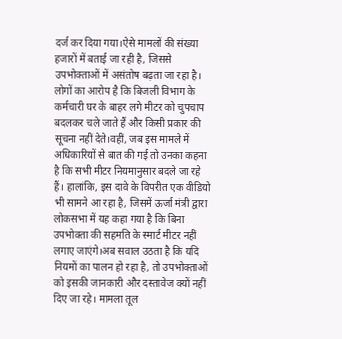दर्ज कर दिया गया।ऐसे मामलों की संख्या हजारों में बताई जा रही है, जिससे उपभोक्ताओं में असंतोष बढ़ता जा रहा है। लोगों का आरोप है कि बिजली विभाग के कर्मचारी घर के बाहर लगे मीटर को चुपचाप बदलकर चले जाते हैं और किसी प्रकार की सूचना नहीं देते।वहीं, जब इस मामले में अधिकारियों से बात की गई तो उनका कहना है कि सभी मीटर नियमानुसार बदले जा रहे हैं। हालांकि, इस दावे के विपरीत एक वीडियो भी सामने आ रहा है, जिसमें ऊर्जा मंत्री द्वारा लोकसभा में यह कहा गया है कि बिना उपभोक्ता की सहमति के स्मार्ट मीटर नहीं लगाए जाएंगे।अब सवाल उठता है कि यदि नियमों का पालन हो रहा है, तो उपभोक्ताओं को इसकी जानकारी और दस्तावेज क्यों नहीं दिए जा रहे। मामला तूल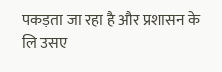पकड़ता जा रहा है और प्रशासन के लि उसए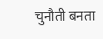चुनौती बनता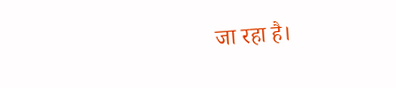जा रहा है।